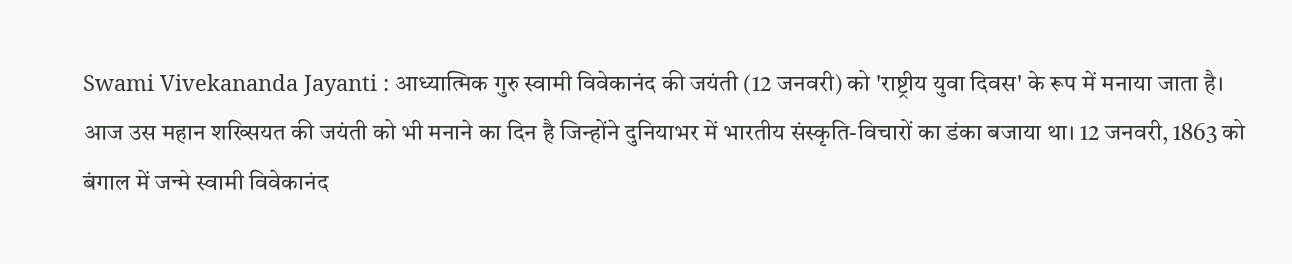Swami Vivekananda Jayanti : आध्यात्मिक गुरु स्वामी विवेकानंद की जयंती (12 जनवरी) को 'राष्ट्रीय युवा दिवस' के रूप में मनाया जाता है। आज उस महान शख्सियत की जयंती को भी मनाने का दिन है जिन्होंने दुनियाभर में भारतीय संस्कृति-विचारों का डंका बजाया था। 12 जनवरी, 1863 को बंगाल में जन्मे स्वामी विवेकानंद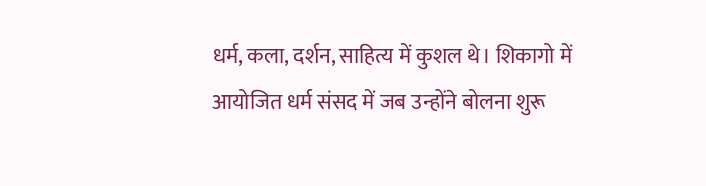धर्म, कला, दर्शन, साहित्य में कुशल थे। शिकागो में आयोजित धर्म संसद में जब उन्होंने बोलना शुरू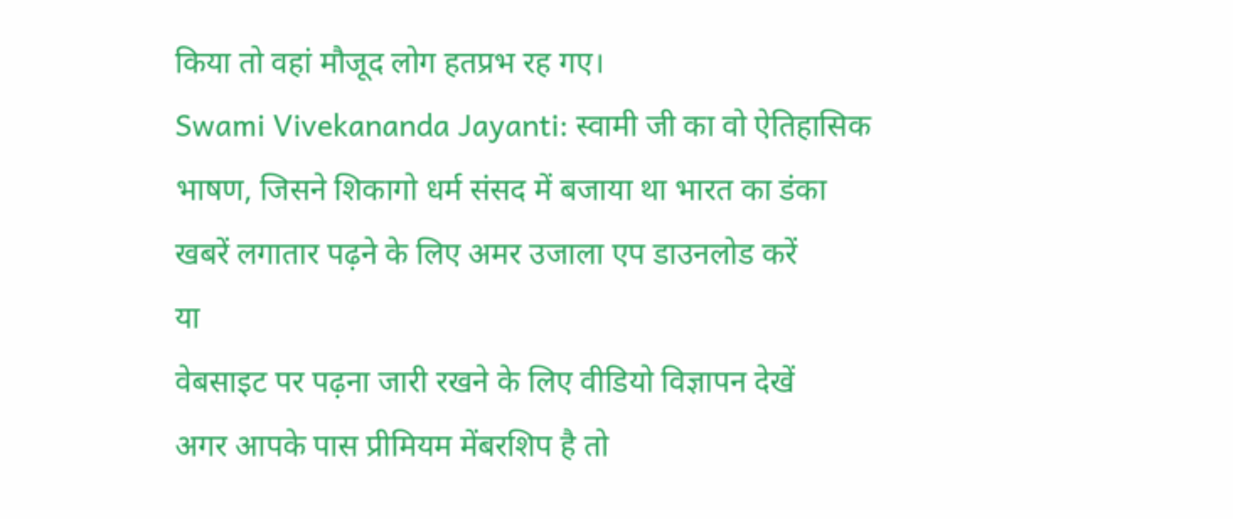किया तो वहां मौजूद लोग हतप्रभ रह गए।
Swami Vivekananda Jayanti: स्वामी जी का वो ऐतिहासिक भाषण, जिसने शिकागो धर्म संसद में बजाया था भारत का डंका
खबरें लगातार पढ़ने के लिए अमर उजाला एप डाउनलोड करें
या
वेबसाइट पर पढ़ना जारी रखने के लिए वीडियो विज्ञापन देखें
अगर आपके पास प्रीमियम मेंबरशिप है तो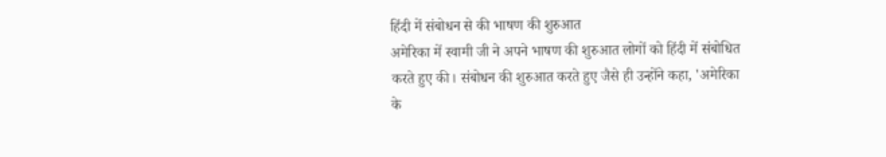हिंदी में संबोधन से की भाषण की शुरुआत
अमेरिका में स्वामी जी ने अपने भाषण की शुरुआत लोगों को हिंदी में संबोधित करते हुए की। संबोधन की शुरुआत करते हुए जैसे ही उन्होंने कहा, 'अमेरिका के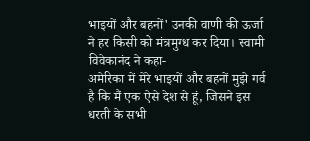भाइयों और बहनों' उनकी वाणी की ऊर्जा ने हर किसी को मंत्रमुग्ध कर दिया। स्वामी विवेकानंद ने कहा-
अमेरिका में मेरे भाइयों और बहनों मुझे गर्व है कि मैं एक ऐसे देश से हूं, जिसने इस धरती के सभी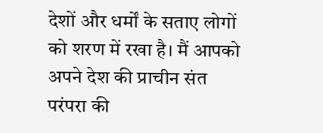देशों और धर्मों के सताए लोगों को शरण में रखा है। मैं आपको अपने देश की प्राचीन संत परंपरा की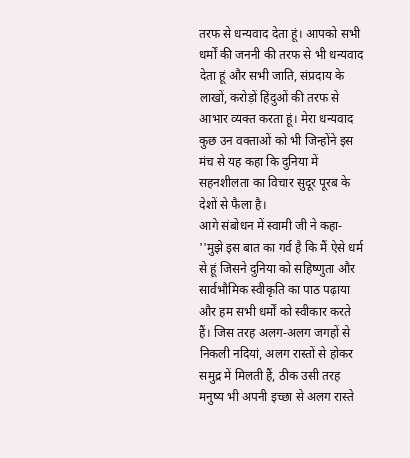तरफ से धन्यवाद देता हूं। आपको सभी धर्मों की जननी की तरफ से भी धन्यवाद देता हूं और सभी जाति, संप्रदाय के लाखों, करोड़ों हिंदुओं की तरफ से आभार व्यक्त करता हूं। मेरा धन्यवाद कुछ उन वक्ताओं को भी जिन्होंने इस मंच से यह कहा कि दुनिया में सहनशीलता का विचार सुदूर पूरब के देशों से फैला है।
आगे संबोधन में स्वामी जी ने कहा- ''मुझे इस बात का गर्व है कि मैं ऐसे धर्म से हूं जिसने दुनिया को सहिष्णुता और सार्वभौमिक स्वीकृति का पाठ पढ़ाया और हम सभी धर्मों को स्वीकार करते हैं। जिस तरह अलग-अलग जगहों से निकली नदियां, अलग रास्तों से होकर समुद्र में मिलती हैं, ठीक उसी तरह मनुष्य भी अपनी इच्छा से अलग रास्ते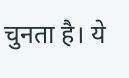चुनता है। ये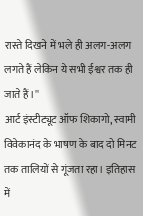रास्ते दिखने में भले ही अलग-अलग लगते हैं लेकिन ये सभी ईश्वर तक ही जाते हैं।''
आर्ट इंस्टीट्यूट ऑफ शिकागो, स्वामी विवेकानंद के भाषण के बाद दो मिनट तक तालियों से गूंजता रहा। इतिहास में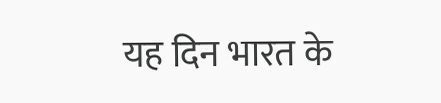यह दिन भारत के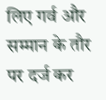लिए गर्व और सम्मान के तौर पर दर्ज कर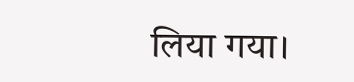लिया गया।